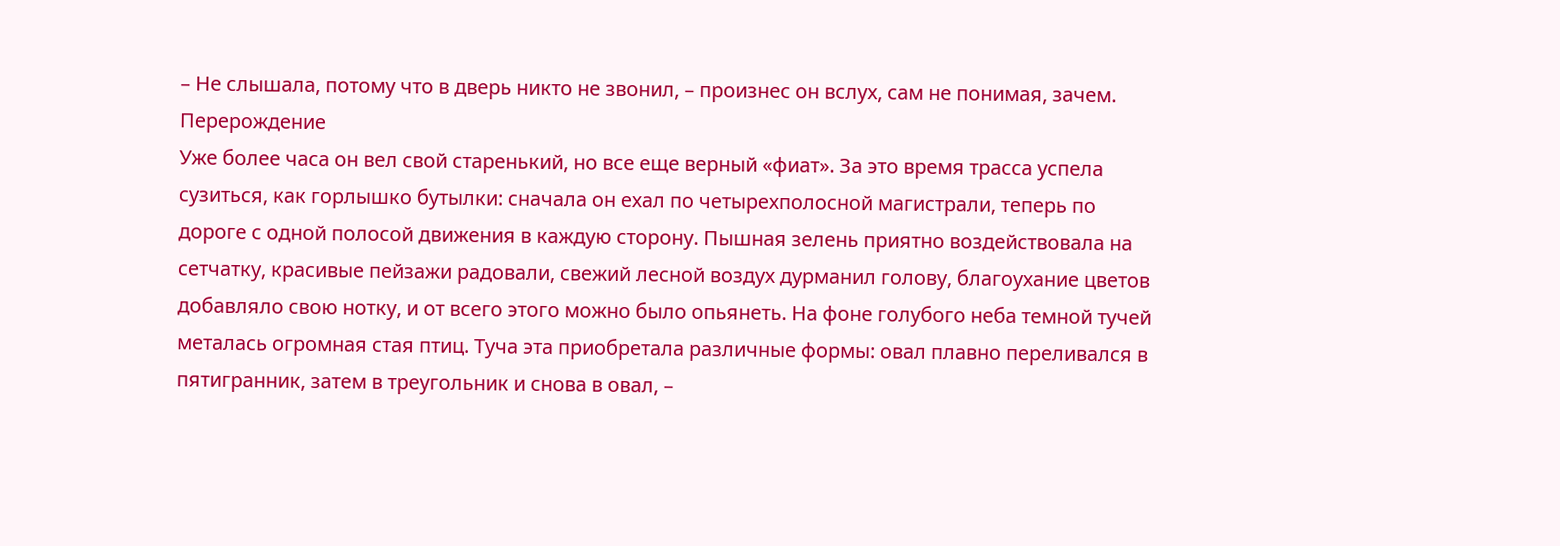– Не слышала, потому что в дверь никто не звонил, – произнес он вслух, сам не понимая, зачем.
Перерождение
Уже более часа он вел свой старенький, но все еще верный «фиат». За это время трасса успела сузиться, как горлышко бутылки: сначала он ехал по четырехполосной магистрали, теперь по дороге с одной полосой движения в каждую сторону. Пышная зелень приятно воздействовала на сетчатку, красивые пейзажи радовали, свежий лесной воздух дурманил голову, благоухание цветов добавляло свою нотку, и от всего этого можно было опьянеть. На фоне голубого неба темной тучей металась огромная стая птиц. Туча эта приобретала различные формы: овал плавно переливался в пятигранник, затем в треугольник и снова в овал, –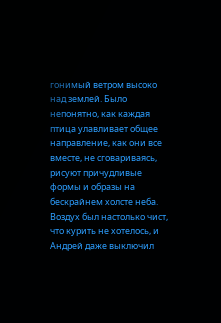гонимый ветром высоко над землей. Было непонятно, как каждая птица улавливает общее направление, как они все вместе, не сговариваясь, рисуют причудливые формы и образы на бескрайнем холсте неба.
Воздух был настолько чист, что курить не хотелось, и Андрей даже выключил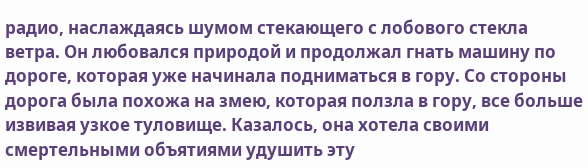радио, наслаждаясь шумом стекающего с лобового стекла ветра. Он любовался природой и продолжал гнать машину по дороге, которая уже начинала подниматься в гору. Со стороны дорога была похожа на змею, которая ползла в гору, все больше извивая узкое туловище. Казалось, она хотела своими смертельными объятиями удушить эту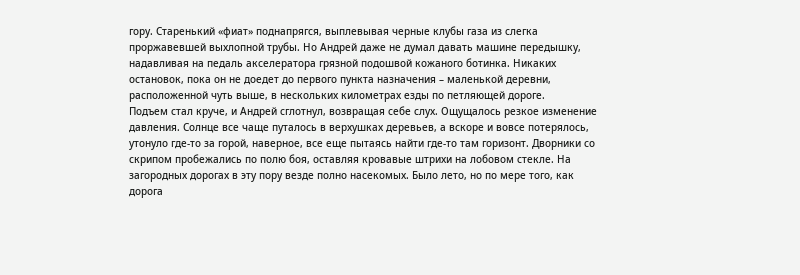гору. Старенький «фиат» поднапрягся, выплевывая черные клубы газа из слегка проржавевшей выхлопной трубы. Но Андрей даже не думал давать машине передышку, надавливая на педаль акселератора грязной подошвой кожаного ботинка. Никаких остановок, пока он не доедет до первого пункта назначения – маленькой деревни, расположенной чуть выше, в нескольких километрах езды по петляющей дороге.
Подъем стал круче, и Андрей сглотнул, возвращая себе слух. Ощущалось резкое изменение давления. Солнце все чаще путалось в верхушках деревьев, а вскоре и вовсе потерялось, утонуло где-то за горой, наверное, все еще пытаясь найти где-то там горизонт. Дворники со скрипом пробежались по полю боя, оставляя кровавые штрихи на лобовом стекле. На загородных дорогах в эту пору везде полно насекомых. Было лето, но по мере того, как дорога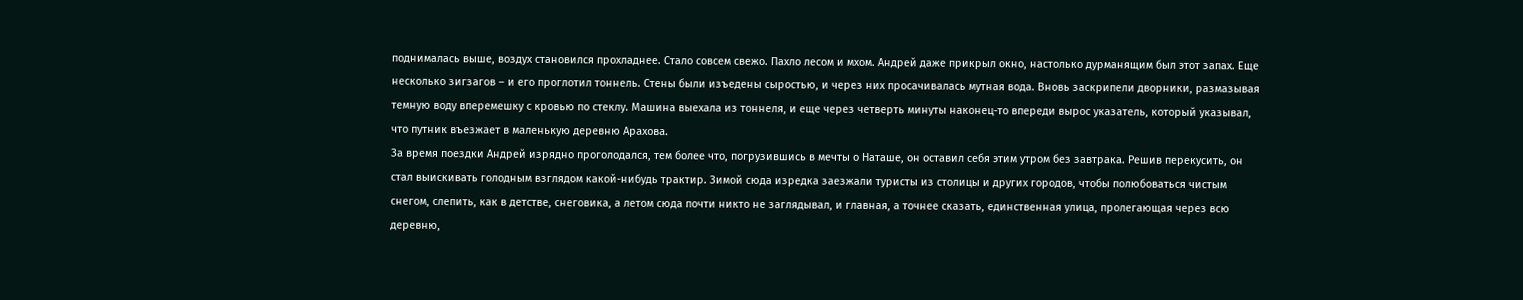поднималась выше, воздух становился прохладнее. Стало совсем свежо. Пахло лесом и мхом. Андрей даже прикрыл окно, настолько дурманящим был этот запах. Еще несколько зигзагов – и его проглотил тоннель. Стены были изъедены сыростью, и через них просачивалась мутная вода. Вновь заскрипели дворники, размазывая темную воду вперемешку с кровью по стеклу. Машина выехала из тоннеля, и еще через четверть минуты наконец-то впереди вырос указатель, который указывал, что путник въезжает в маленькую деревню Арахова.
За время поездки Андрей изрядно проголодался, тем более что, погрузившись в мечты о Наташе, он оставил себя этим утром без завтрака. Решив перекусить, он стал выискивать голодным взглядом какой-нибудь трактир. Зимой сюда изредка заезжали туристы из столицы и других городов, чтобы полюбоваться чистым снегом, слепить, как в детстве, снеговика, а летом сюда почти никто не заглядывал, и главная, а точнее сказать, единственная улица, пролегающая через всю деревню,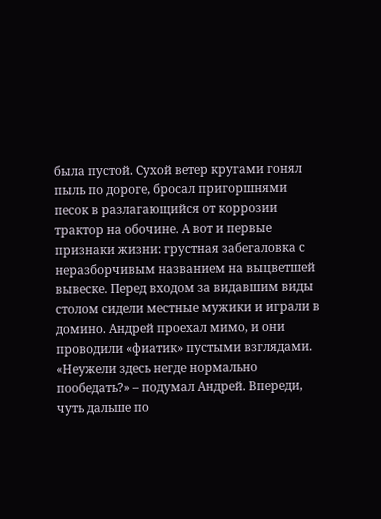была пустой. Сухой ветер кругами гонял пыль по дороге, бросал пригоршнями песок в разлагающийся от коррозии трактор на обочине. А вот и первые признаки жизни: грустная забегаловка с неразборчивым названием на выцветшей вывеске. Перед входом за видавшим виды столом сидели местные мужики и играли в домино. Андрей проехал мимо, и они проводили «фиатик» пустыми взглядами. «Неужели здесь негде нормально пообедать?» – подумал Андрей. Впереди, чуть дальше по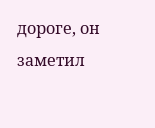дороге, он заметил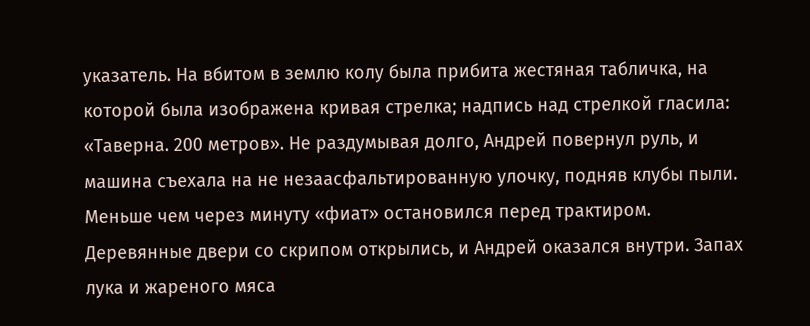указатель. На вбитом в землю колу была прибита жестяная табличка, на которой была изображена кривая стрелка; надпись над стрелкой гласила: «Таверна. 200 метров». Не раздумывая долго, Андрей повернул руль, и машина съехала на не незаасфальтированную улочку, подняв клубы пыли. Меньше чем через минуту «фиат» остановился перед трактиром.
Деревянные двери со скрипом открылись, и Андрей оказался внутри. Запах лука и жареного мяса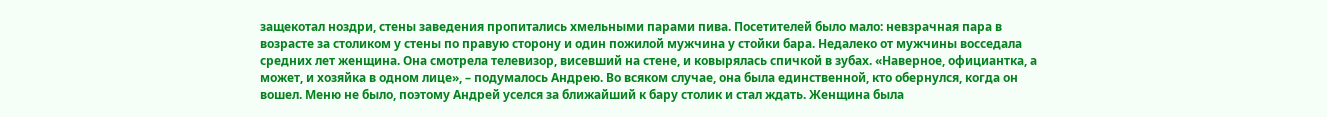защекотал ноздри, стены заведения пропитались хмельными парами пива. Посетителей было мало: невзрачная пара в возрасте за столиком у стены по правую сторону и один пожилой мужчина у стойки бара. Недалеко от мужчины восседала средних лет женщина. Она смотрела телевизор, висевший на стене, и ковырялась спичкой в зубах. «Наверное, официантка, а может, и хозяйка в одном лице», – подумалось Андрею. Во всяком случае, она была единственной, кто обернулся, когда он вошел. Меню не было, поэтому Андрей уселся за ближайший к бару столик и стал ждать. Женщина была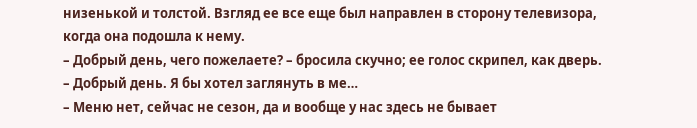низенькой и толстой. Взгляд ее все еще был направлен в сторону телевизора, когда она подошла к нему.
– Добрый день, чего пожелаете? – бросила скучно; ее голос скрипел, как дверь.
– Добрый день. Я бы хотел заглянуть в ме…
– Меню нет, сейчас не сезон, да и вообще у нас здесь не бывает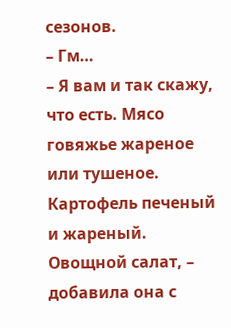сезонов.
– Гм…
– Я вам и так скажу, что есть. Мясо говяжье жареное или тушеное. Картофель печеный и жареный. Овощной салат, – добавила она с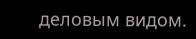деловым видом.